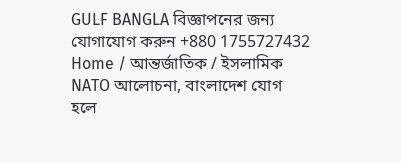GULF BANGLA বিজ্ঞাপনের জন্য যোগাযোগ করুন +880 1755727432
Home / আন্তর্জাতিক / ইসলামিক NATO আলোচনা, বাংলাদেশ যোগ হলে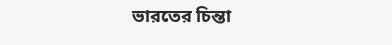ভারতের চিন্তা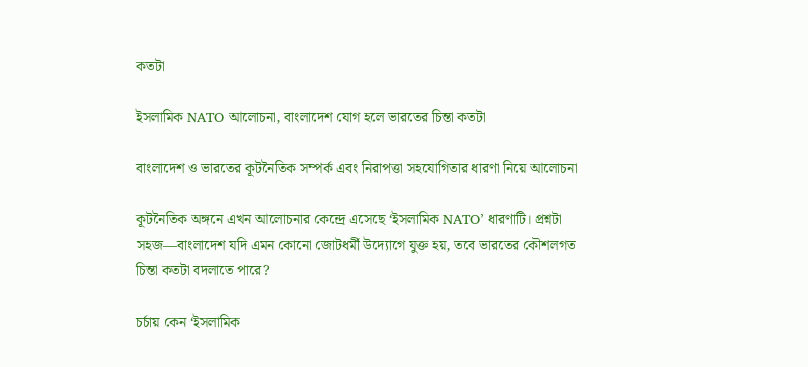কতটা

ইসলামিক NATO আলোচনা, বাংলাদেশ যোগ হলে ভারতের চিন্তা কতটা

বাংলাদেশ ও ভারতের কূটনৈতিক সম্পর্ক এবং নিরাপত্তা সহযোগিতার ধারণা নিয়ে আলোচনা

কূটনৈতিক অঙ্গনে এখন আলোচনার কেন্দ্রে এসেছে ‘ইসলামিক NATO’ ধারণাটি। প্রশ্নটা সহজ—বাংলাদেশ যদি এমন কোনো জোটধর্মী উদ্যোগে যুক্ত হয়, তবে ভারতের কৌশলগত চিন্তা কতটা বদলাতে পারে?

চর্চায় কেন ‘ইসলামিক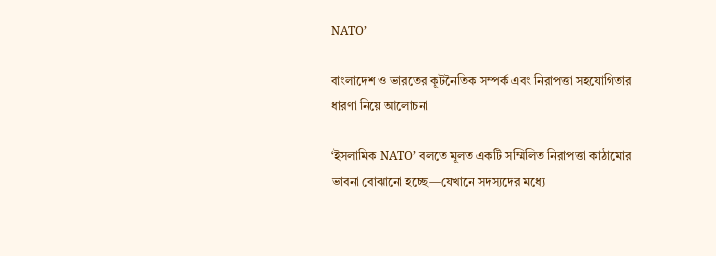NATO’

বাংলাদেশ ও ভারতের কূটনৈতিক সম্পর্ক এবং নিরাপত্তা সহযোগিতার ধারণা নিয়ে আলোচনা

‘ইসলামিক NATO’ বলতে মূলত একটি সম্মিলিত নিরাপত্তা কাঠামোর ভাবনা বোঝানো হচ্ছে—যেখানে সদস্যদের মধ্যে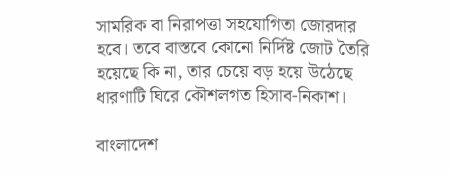সামরিক বা নিরাপত্তা সহযোগিতা জোরদার হবে। তবে বাস্তবে কোনো নির্দিষ্ট জোট তৈরি হয়েছে কি না, তার চেয়ে বড় হয়ে উঠেছে ধারণাটি ঘিরে কৌশলগত হিসাব-নিকাশ।

বাংলাদেশ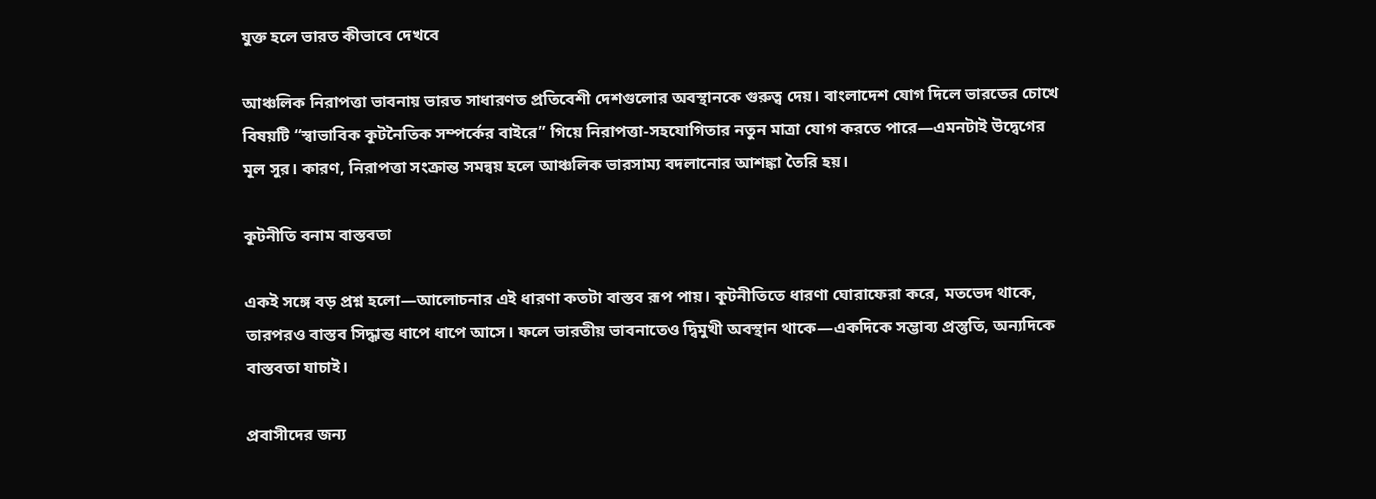যুক্ত হলে ভারত কীভাবে দেখবে

আঞ্চলিক নিরাপত্তা ভাবনায় ভারত সাধারণত প্রতিবেশী দেশগুলোর অবস্থানকে গুরুত্ব দেয়। বাংলাদেশ যোগ দিলে ভারতের চোখে বিষয়টি “স্বাভাবিক কূটনৈতিক সম্পর্কের বাইরে” গিয়ে নিরাপত্তা-সহযোগিতার নতুন মাত্রা যোগ করতে পারে—এমনটাই উদ্বেগের মূল সুর। কারণ, নিরাপত্তা সংক্রান্ত সমন্বয় হলে আঞ্চলিক ভারসাম্য বদলানোর আশঙ্কা তৈরি হয়।

কূটনীতি বনাম বাস্তবতা

একই সঙ্গে বড় প্রশ্ন হলো—আলোচনার এই ধারণা কতটা বাস্তব রূপ পায়। কূটনীতিতে ধারণা ঘোরাফেরা করে, মতভেদ থাকে, তারপরও বাস্তব সিদ্ধান্ত ধাপে ধাপে আসে। ফলে ভারতীয় ভাবনাতেও দ্বিমুখী অবস্থান থাকে—একদিকে সম্ভাব্য প্রস্তুতি, অন্যদিকে বাস্তবতা যাচাই।

প্রবাসীদের জন্য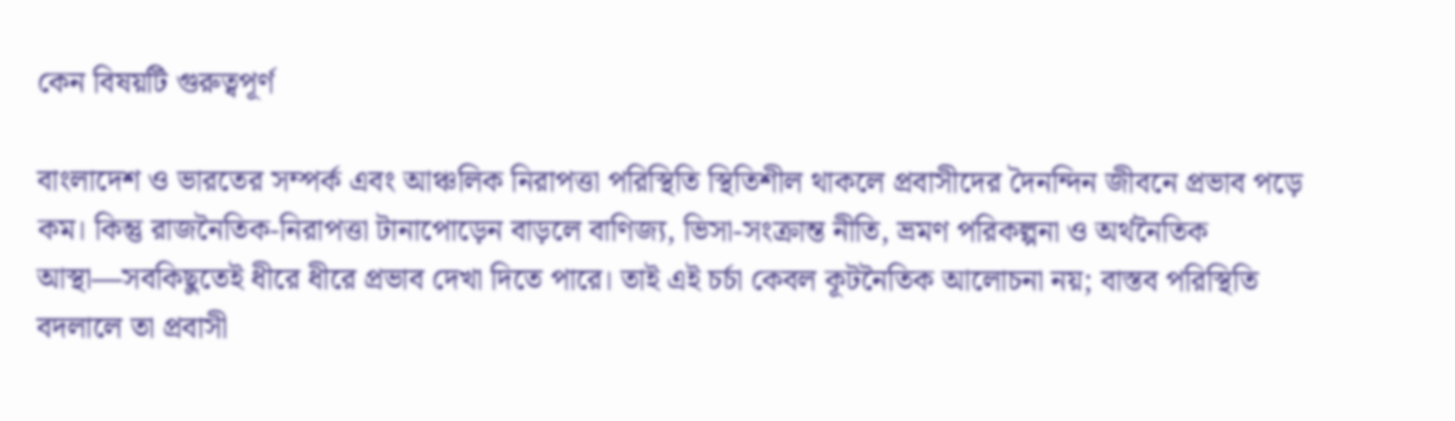কেন বিষয়টি গুরুত্বপূর্ণ

বাংলাদেশ ও ভারতের সম্পর্ক এবং আঞ্চলিক নিরাপত্তা পরিস্থিতি স্থিতিশীল থাকলে প্রবাসীদের দৈনন্দিন জীবনে প্রভাব পড়ে কম। কিন্তু রাজনৈতিক-নিরাপত্তা টানাপোড়েন বাড়লে বাণিজ্য, ভিসা-সংক্রান্ত নীতি, ভ্রমণ পরিকল্পনা ও অর্থনৈতিক আস্থা—সবকিছুতেই ধীরে ধীরে প্রভাব দেখা দিতে পারে। তাই এই চর্চা কেবল কূটনৈতিক আলোচনা নয়; বাস্তব পরিস্থিতি বদলালে তা প্রবাসী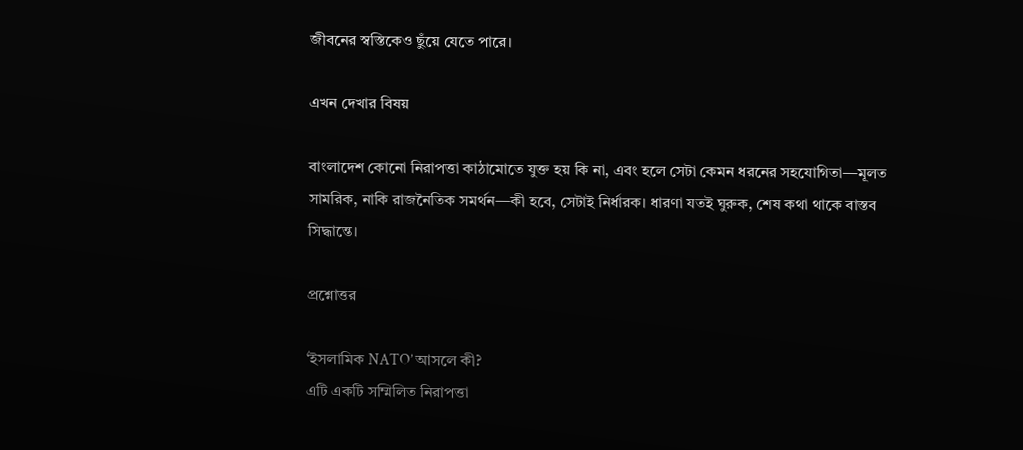জীবনের স্বস্তিকেও ছুঁয়ে যেতে পারে।

এখন দেখার বিষয়

বাংলাদেশ কোনো নিরাপত্তা কাঠামোতে যুক্ত হয় কি না, এবং হলে সেটা কেমন ধরনের সহযোগিতা—মূলত সামরিক, নাকি রাজনৈতিক সমর্থন—কী হবে, সেটাই নির্ধারক। ধারণা যতই ঘুরুক, শেষ কথা থাকে বাস্তব সিদ্ধান্তে।

প্রশ্নোত্তর

‘ইসলামিক NATO’ আসলে কী?
এটি একটি সম্মিলিত নিরাপত্তা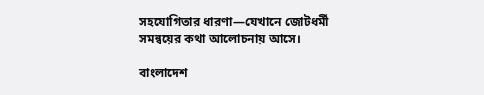সহযোগিতার ধারণা—যেখানে জোটধর্মী সমন্বয়ের কথা আলোচনায় আসে।

বাংলাদেশ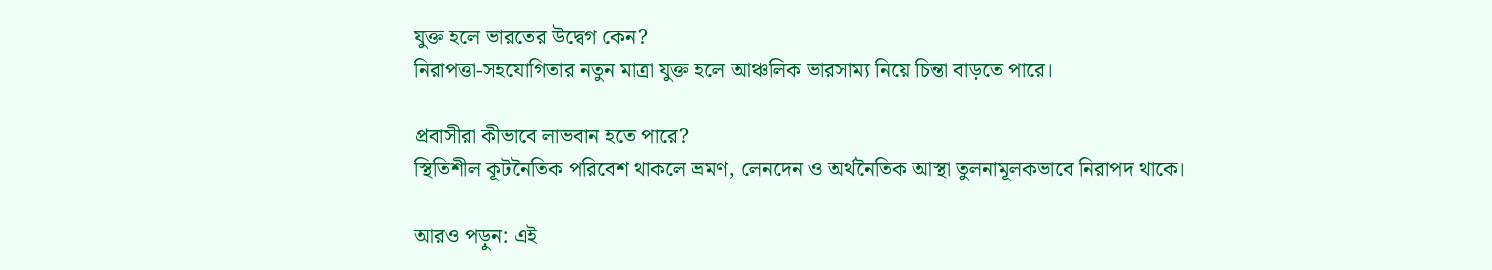যুক্ত হলে ভারতের উদ্বেগ কেন?
নিরাপত্তা-সহযোগিতার নতুন মাত্রা যুক্ত হলে আঞ্চলিক ভারসাম্য নিয়ে চিন্তা বাড়তে পারে।

প্রবাসীরা কীভাবে লাভবান হতে পারে?
স্থিতিশীল কূটনৈতিক পরিবেশ থাকলে ভ্রমণ, লেনদেন ও অর্থনৈতিক আস্থা তুলনামূলকভাবে নিরাপদ থাকে।

আরও পড়ুন: এই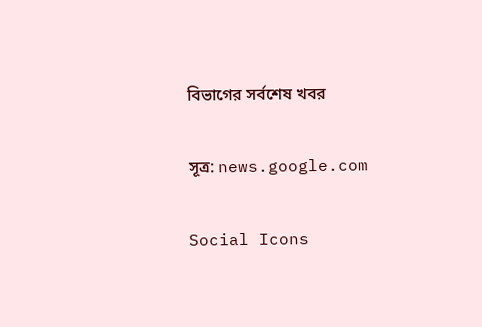বিভাগের সর্বশেষ খবর

সূত্র: news.google.com

Social Icons